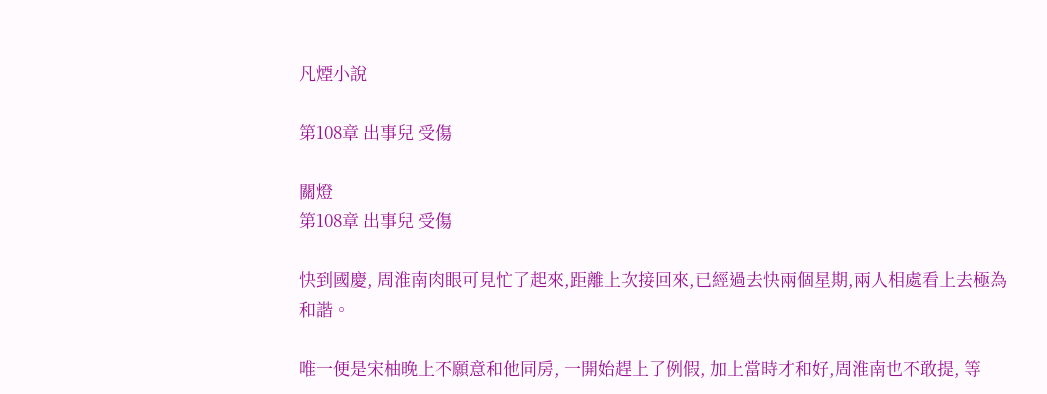凡煙小說

第108章 出事兒 受傷

關燈
第108章 出事兒 受傷

快到國慶, 周淮南肉眼可見忙了起來,距離上次接回來,已經過去快兩個星期,兩人相處看上去極為和諧。

唯一便是宋柚晚上不願意和他同房, 一開始趕上了例假, 加上當時才和好,周淮南也不敢提, 等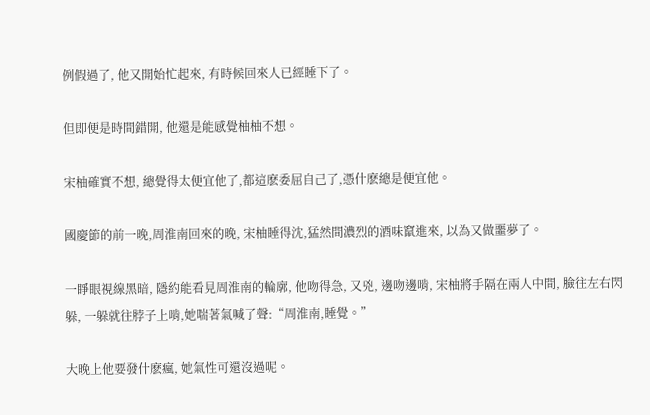例假過了, 他又開始忙起來, 有時候回來人已經睡下了。

但即便是時間錯開, 他還是能感覺柚柚不想。

宋柚確實不想, 總覺得太便宜他了,都這麽委屈自己了,憑什麽總是便宜他。

國慶節的前一晚,周淮南回來的晚, 宋柚睡得沈,猛然間濃烈的酒味竄進來, 以為又做噩夢了。

一睜眼視線黑暗, 隱約能看見周淮南的輪廓, 他吻得急, 又兇, 邊吻邊啃, 宋柚將手隔在兩人中間, 臉往左右閃躲, 一躲就往脖子上啃,她喘著氣喊了聲:“周淮南,睡覺。”

大晚上他要發什麽瘋, 她氣性可還沒過呢。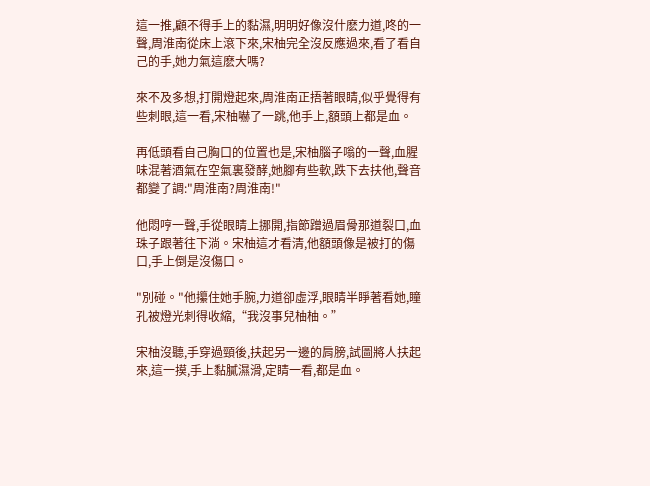這一推,顧不得手上的黏濕,明明好像沒什麽力道,咚的一聲,周淮南從床上滾下來,宋柚完全沒反應過來,看了看自己的手,她力氣這麽大嗎?

來不及多想,打開燈起來,周淮南正捂著眼睛,似乎覺得有些刺眼,這一看,宋柚嚇了一跳,他手上,額頭上都是血。

再低頭看自己胸口的位置也是,宋柚腦子嗡的一聲,血腥味混著酒氣在空氣裏發酵,她腳有些軟,跌下去扶他,聲音都變了調:"周淮南?周淮南!"

他悶哼一聲,手從眼睛上挪開,指節蹭過眉骨那道裂口,血珠子跟著往下淌。宋柚這才看清,他額頭像是被打的傷口,手上倒是沒傷口。

"別碰。"他攥住她手腕,力道卻虛浮,眼睛半睜著看她,瞳孔被燈光刺得收縮,“我沒事兒柚柚。”

宋柚沒聽,手穿過頸後,扶起另一邊的肩膀,試圖將人扶起來,這一摸,手上黏膩濕滑,定睛一看,都是血。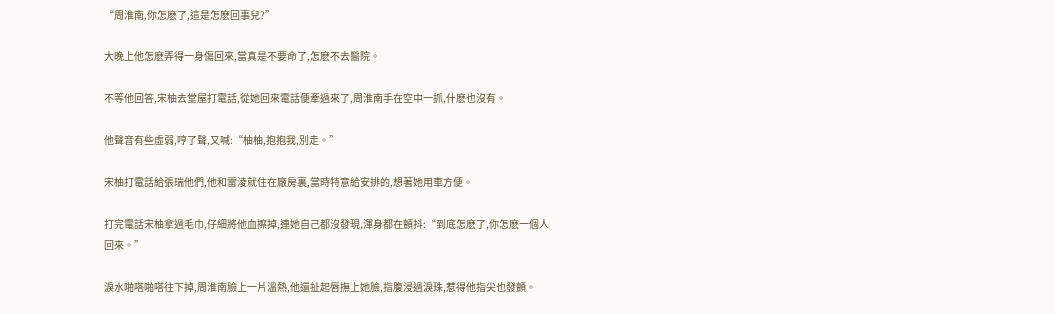“周淮南,你怎麽了,這是怎麽回事兒?”

大晚上他怎麽弄得一身傷回來,當真是不要命了,怎麽不去醫院。

不等他回答,宋柚去堂屋打電話,從她回來電話便牽過來了,周淮南手在空中一抓,什麽也沒有。

他聲音有些虛弱,哼了聲,又喊:“柚柚,抱抱我,別走。”

宋柚打電話給張瑞他們,他和雷淩就住在廠房裏,當時特意給安排的,想著她用車方便。

打完電話宋柚拿過毛巾,仔細將他血擦掉,連她自己都沒發現,渾身都在顫抖:“到底怎麽了,你怎麽一個人回來。”

淚水啪嗒啪嗒往下掉,周淮南臉上一片溫熱,他還扯起唇撫上她臉,指腹浸過淚珠,惹得他指尖也發顫。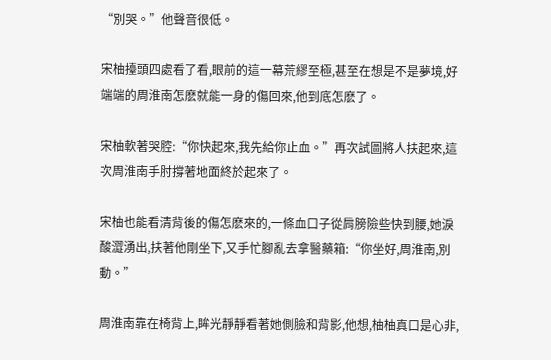“別哭。”他聲音很低。

宋柚擡頭四處看了看,眼前的這一幕荒繆至極,甚至在想是不是夢境,好端端的周淮南怎麽就能一身的傷回來,他到底怎麽了。

宋柚軟著哭腔:“你快起來,我先給你止血。”再次試圖將人扶起來,這次周淮南手肘撐著地面終於起來了。

宋柚也能看清背後的傷怎麽來的,一條血口子從肩膀險些快到腰,她淚酸澀湧出,扶著他剛坐下,又手忙腳亂去拿醫藥箱:“你坐好,周淮南,別動。”

周淮南靠在椅背上,眸光靜靜看著她側臉和背影,他想,柚柚真口是心非,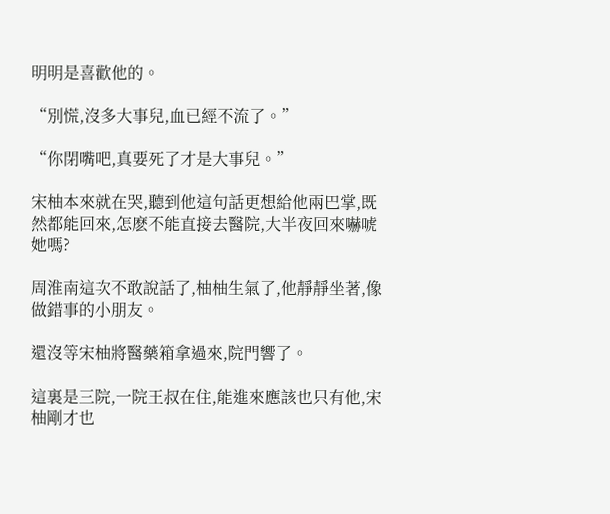明明是喜歡他的。

“別慌,沒多大事兒,血已經不流了。”

“你閉嘴吧,真要死了才是大事兒。”

宋柚本來就在哭,聽到他這句話更想給他兩巴掌,既然都能回來,怎麽不能直接去醫院,大半夜回來嚇唬她嗎?

周淮南這次不敢說話了,柚柚生氣了,他靜靜坐著,像做錯事的小朋友。

還沒等宋柚將醫藥箱拿過來,院門響了。

這裏是三院,一院王叔在住,能進來應該也只有他,宋柚剛才也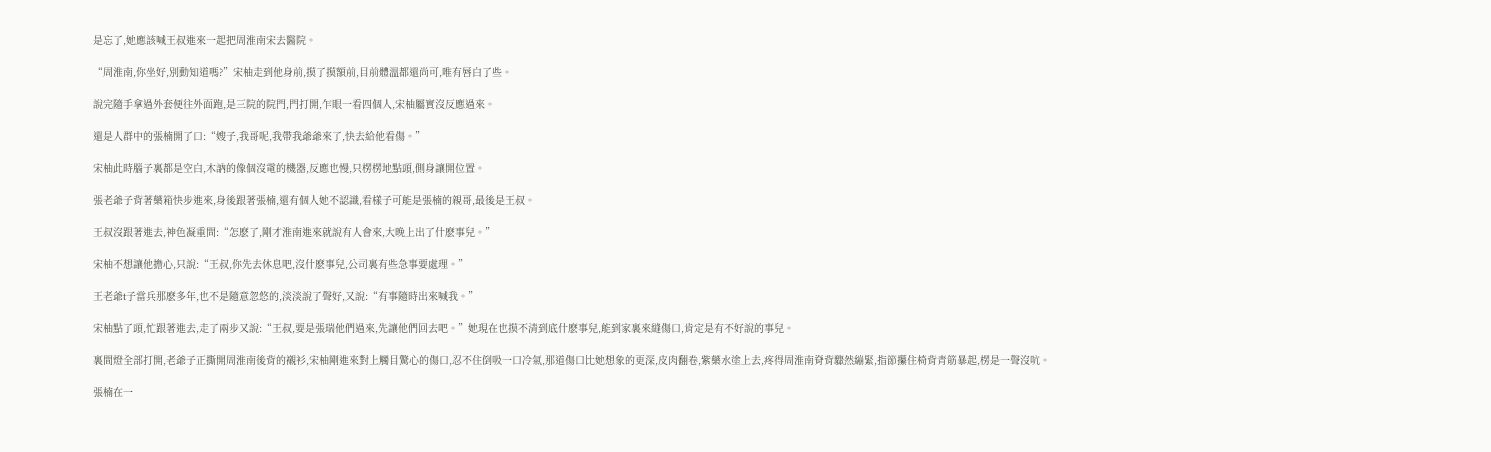是忘了,她應該喊王叔進來一起把周淮南宋去醫院。

“周淮南,你坐好,別動知道嗎?”宋柚走到他身前,摸了摸額前,目前體溫都還尚可,唯有唇白了些。

說完隨手拿過外套便往外面跑,是三院的院門,門打開,乍眼一看四個人,宋柚屬實沒反應過來。

還是人群中的張楠開了口:“嫂子,我哥呢,我帶我爺爺來了,快去給他看傷。”

宋柚此時腦子裏都是空白,木訥的像個沒電的機器,反應也慢,只楞楞地點頭,側身讓開位置。

張老爺子背著藥箱快步進來,身後跟著張楠,還有個人她不認識,看樣子可能是張楠的親哥,最後是王叔。

王叔沒跟著進去,神色凝重問:“怎麽了,剛才淮南進來就說有人會來,大晚上出了什麽事兒。”

宋柚不想讓他擔心,只說:“王叔,你先去休息吧,沒什麽事兒,公司裏有些急事要處理。”

王老爺t子當兵那麽多年,也不是隨意忽悠的,淡淡說了聲好,又說:“有事隨時出來喊我。”

宋柚點了頭,忙跟著進去,走了兩步又說:“王叔,要是張瑞他們過來,先讓他們回去吧。”她現在也摸不清到底什麽事兒,能到家裏來縫傷口,肯定是有不好說的事兒。

裏間燈全部打開,老爺子正撕開周淮南後背的襯衫,宋柚剛進來對上觸目驚心的傷口,忍不住倒吸一口冷氣,那道傷口比她想象的更深,皮肉翻卷,紫藥水塗上去,疼得周淮南脊背驟然繃緊,指節攥住椅背青筋暴起,楞是一聲沒吭。

張楠在一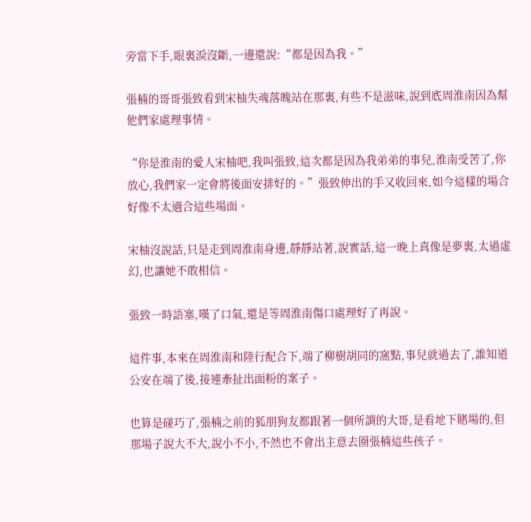旁當下手,眼裏淚沒斷,一邊還說:“都是因為我。”

張楠的哥哥張致看到宋柚失魂落魄站在那裏,有些不是滋味,說到底周淮南因為幫他們家處理事情。

“你是淮南的愛人宋柚吧,我叫張致,這次都是因為我弟弟的事兒,淮南受苦了,你放心,我們家一定會將後面安排好的。”張致伸出的手又收回來,如今這樣的場合好像不太適合這些場面。

宋柚沒說話,只是走到周淮南身邊,靜靜站著,說實話,這一晚上真像是夢裏,太過虛幻,也讓她不敢相信。

張致一時語塞,嘆了口氣,還是等周淮南傷口處理好了再說。

這件事,本來在周淮南和陸行配合下,端了柳樹胡同的窩點,事兒就過去了,誰知道公安在端了後,接連牽扯出面粉的案子。

也算是碰巧了,張楠之前的狐朋狗友都跟著一個所謂的大哥,是看地下賭場的,但那場子說大不大,說小不小,不然也不會出主意去圈張楠這些孩子。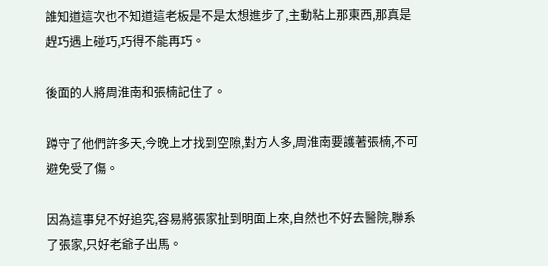誰知道這次也不知道這老板是不是太想進步了,主動粘上那東西,那真是趕巧遇上碰巧,巧得不能再巧。

後面的人將周淮南和張楠記住了。

蹲守了他們許多天,今晚上才找到空隙,對方人多,周淮南要護著張楠,不可避免受了傷。

因為這事兒不好追究,容易將張家扯到明面上來,自然也不好去醫院,聯系了張家,只好老爺子出馬。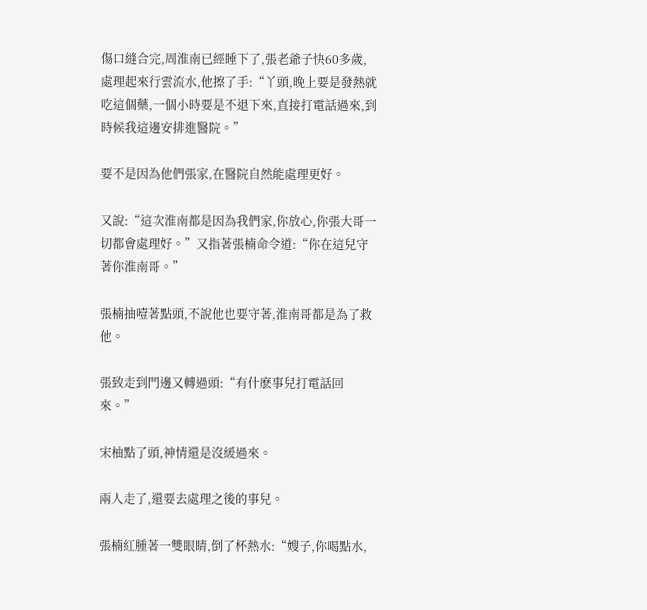傷口縫合完,周淮南已經睡下了,張老爺子快60多歲,處理起來行雲流水,他擦了手:“丫頭,晚上要是發熱就吃這個藥,一個小時要是不退下來,直接打電話過來,到時候我這邊安排進醫院。”

要不是因為他們張家,在醫院自然能處理更好。

又說:“這次淮南都是因為我們家,你放心,你張大哥一切都會處理好。”又指著張楠命令道:“你在這兒守著你淮南哥。”

張楠抽噎著點頭,不說他也要守著,淮南哥都是為了救他。

張致走到門邊又轉過頭:“有什麽事兒打電話回來。”

宋柚點了頭,神情還是沒緩過來。

兩人走了,還要去處理之後的事兒。

張楠紅腫著一雙眼睛,倒了杯熱水:“嫂子,你喝點水,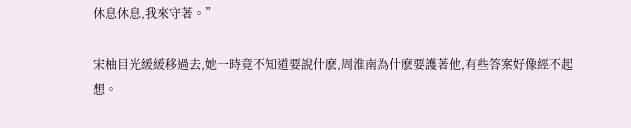休息休息,我來守著。”

宋柚目光緩緩移過去,她一時竟不知道要說什麽,周淮南為什麽要護著他,有些答案好像經不起想。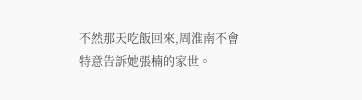不然那天吃飯回來,周淮南不會特意告訴她張楠的家世。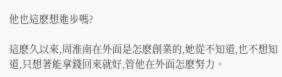他也這麽想進步嗎?

這麽久以來,周淮南在外面是怎麽創業的,她從不知道,也不想知道,只想著能拿錢回來就好,管他在外面怎麽努力。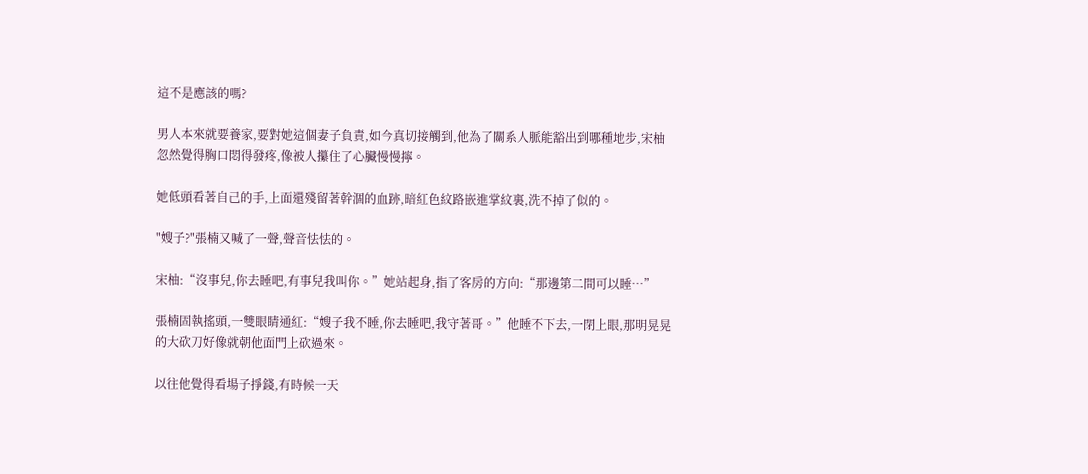這不是應該的嗎?

男人本來就要養家,要對她這個妻子負責,如今真切接觸到,他為了關系人脈能豁出到哪種地步,宋柚忽然覺得胸口悶得發疼,像被人攥住了心臟慢慢擰。

她低頭看著自己的手,上面還殘留著幹涸的血跡,暗紅色紋路嵌進掌紋裏,洗不掉了似的。

"嫂子?"張楠又喊了一聲,聲音怯怯的。

宋柚:“沒事兒,你去睡吧,有事兒我叫你。”她站起身,指了客房的方向:“那邊第二間可以睡…”

張楠固執搖頭,一雙眼睛通紅:“嫂子我不睡,你去睡吧,我守著哥。”他睡不下去,一閉上眼,那明晃晃的大砍刀好像就朝他面門上砍過來。

以往他覺得看場子掙錢,有時候一天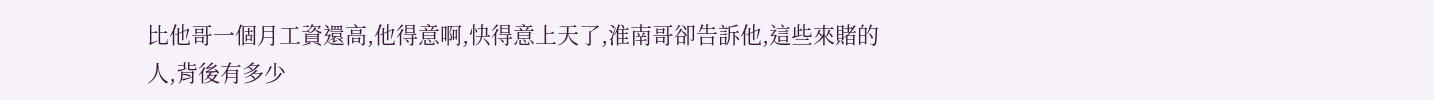比他哥一個月工資還高,他得意啊,快得意上天了,淮南哥卻告訴他,這些來賭的人,背後有多少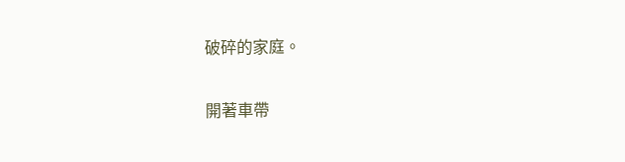破碎的家庭。

開著車帶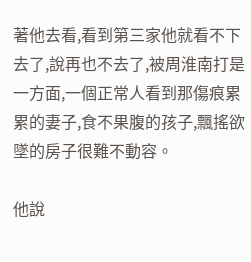著他去看,看到第三家他就看不下去了,說再也不去了,被周淮南打是一方面,一個正常人看到那傷痕累累的妻子,食不果腹的孩子,飄搖欲墜的房子很難不動容。

他說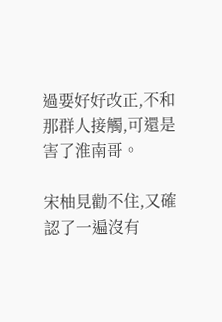過要好好改正,不和那群人接觸,可還是害了淮南哥。

宋柚見勸不住,又確認了一遍沒有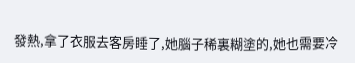發熱,拿了衣服去客房睡了,她腦子稀裏糊塗的,她也需要冷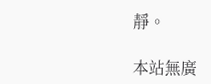靜。

本站無廣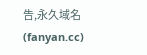告,永久域名(fanyan.cc)